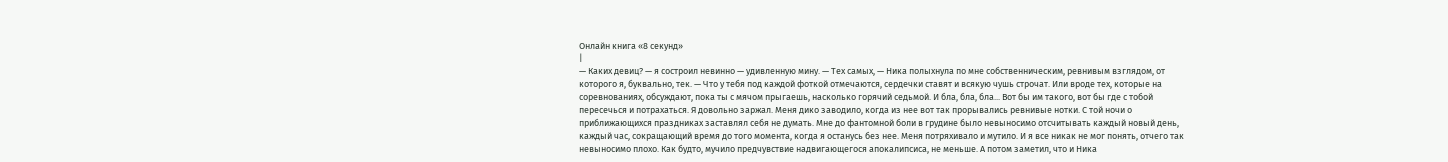Онлайн книга «8 секунд»
|
— Каких девиц? — я состроил невинно — удивленную мину. — Тех самых, — Ника полыхнула по мне собственническим, ревнивым взглядом, от которого я, буквально, тек. — Что у тебя под каждой фоткой отмечаются, сердечки ставят и всякую чушь строчат. Или вроде тех, которые на соревнованиях, обсуждают, пока ты с мячом прыгаешь, насколько горячий седьмой. И бла, бла, бла... Вот бы им такого, вот бы где с тобой пересечься и потрахаться. Я довольно заржал. Меня дико заводило, когда из нее вот так прорывались ревнивые нотки. С той ночи о приближающихся праздниках заставлял себя не думать. Мне до фантомной боли в грудине было невыносимо отсчитывать каждый новый день, каждый час, сокращающий время до того момента, когда я останусь без нее. Меня потряхивало и мутило. И я все никак не мог понять, отчего так невыносимо плохо. Как будто, мучило предчувствие надвигающегося апокалипсиса, не меньше. А потом заметил, что и Ника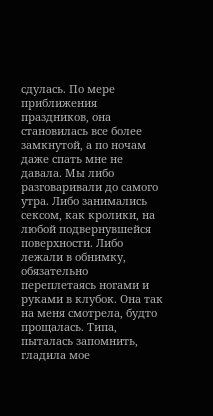сдулась. По мере приближения праздников, она становилась все более замкнутой, а по ночам даже спать мне не давала. Мы либо разговаривали до самого утра. Либо занимались сексом, как кролики, на любой подвернувшейся поверхности. Либо лежали в обнимку, обязательно переплетаясь ногами и руками в клубок. Она так на меня смотрела, будто прощалась. Типа, пыталась запомнить, гладила мое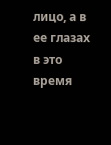лицо, а в ее глазах в это время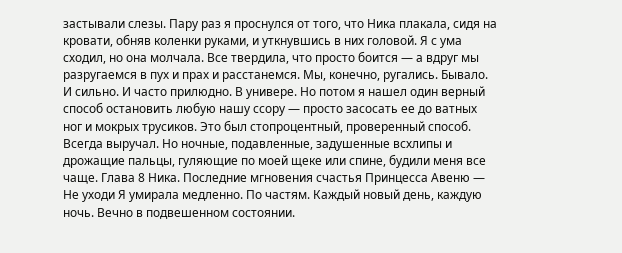застывали слезы. Пару раз я проснулся от того, что Ника плакала, сидя на кровати, обняв коленки руками, и уткнувшись в них головой. Я с ума сходил, но она молчала. Все твердила, что просто боится — а вдруг мы разругаемся в пух и прах и расстанемся. Мы, конечно, ругались. Бывало. И сильно. И часто прилюдно. В универе. Но потом я нашел один верный способ остановить любую нашу ссору — просто засосать ее до ватных ног и мокрых трусиков. Это был стопроцентный, проверенный способ. Всегда выручал. Но ночные, подавленные, задушенные всхлипы и дрожащие пальцы, гуляющие по моей щеке или спине, будили меня все чаще. Глава 8 Ника. Последние мгновения счастья Принцесса Авеню — Не уходи Я умирала медленно. По частям. Каждый новый день, каждую ночь. Вечно в подвешенном состоянии.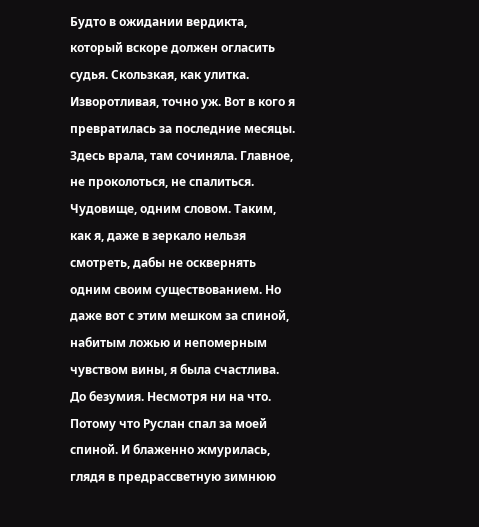Будто в ожидании вердикта, который вскоре должен огласить судья. Скользкая, как улитка. Изворотливая, точно уж. Вот в кого я превратилась за последние месяцы. Здесь врала, там сочиняла. Главное, не проколоться, не спалиться. Чудовище, одним словом. Таким, как я, даже в зеркало нельзя смотреть, дабы не осквернять одним своим существованием. Но даже вот с этим мешком за спиной, набитым ложью и непомерным чувством вины, я была счастлива. До безумия. Несмотря ни на что. Потому что Руслан спал за моей спиной. И блаженно жмурилась, глядя в предрассветную зимнюю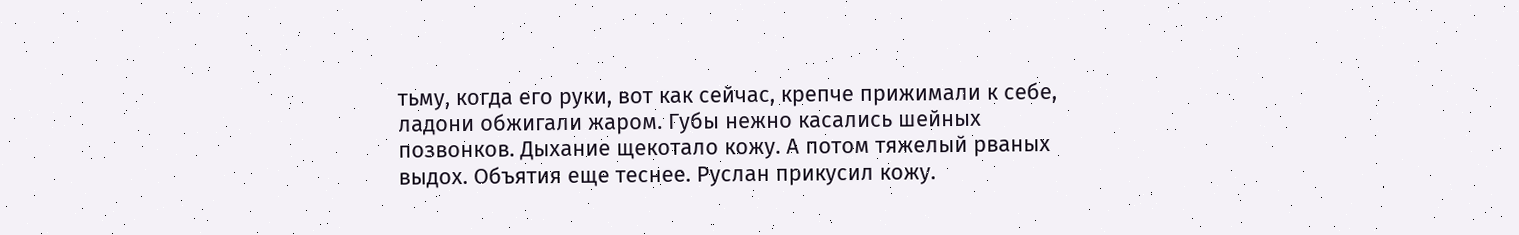тьму, когда его руки, вот как сейчас, крепче прижимали к себе, ладони обжигали жаром. Губы нежно касались шейных позвонков. Дыхание щекотало кожу. А потом тяжелый рваных выдох. Объятия еще теснее. Руслан прикусил кожу.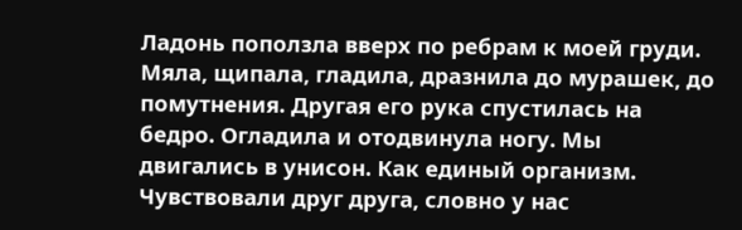Ладонь поползла вверх по ребрам к моей груди. Мяла, щипала, гладила, дразнила до мурашек, до помутнения. Другая его рука спустилась на бедро. Огладила и отодвинула ногу. Мы двигались в унисон. Как единый организм. Чувствовали друг друга, словно у нас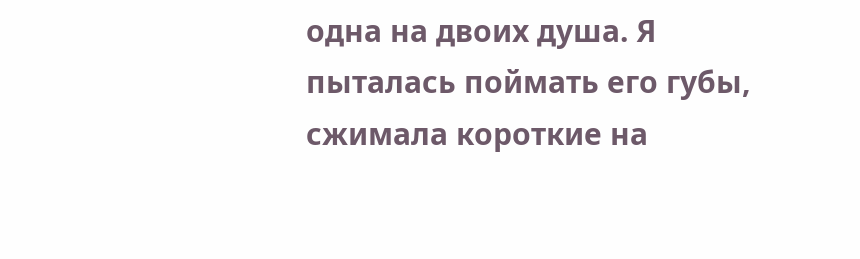одна на двоих душа. Я пыталась поймать его губы, сжимала короткие на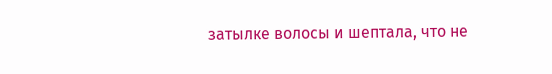затылке волосы и шептала, что не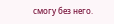смогу без него.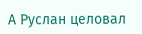А Руслан целовал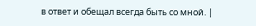в ответ и обещал всегда быть со мной. |